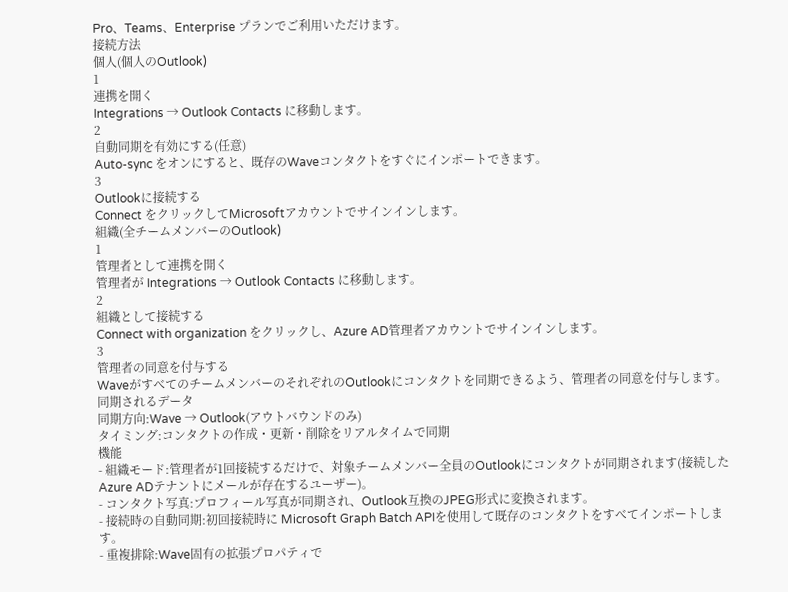Pro、Teams、Enterprise プランでご利用いただけます。
接続方法
個人(個人のOutlook)
1
連携を開く
Integrations → Outlook Contacts に移動します。
2
自動同期を有効にする(任意)
Auto-sync をオンにすると、既存のWaveコンタクトをすぐにインポートできます。
3
Outlookに接続する
Connect をクリックしてMicrosoftアカウントでサインインします。
組織(全チームメンバーのOutlook)
1
管理者として連携を開く
管理者が Integrations → Outlook Contacts に移動します。
2
組織として接続する
Connect with organization をクリックし、Azure AD管理者アカウントでサインインします。
3
管理者の同意を付与する
WaveがすべてのチームメンバーのそれぞれのOutlookにコンタクトを同期できるよう、管理者の同意を付与します。
同期されるデータ
同期方向:Wave → Outlook(アウトバウンドのみ)
タイミング:コンタクトの作成・更新・削除をリアルタイムで同期
機能
- 組織モード:管理者が1回接続するだけで、対象チームメンバー全員のOutlookにコンタクトが同期されます(接続したAzure ADテナントにメールが存在するユーザー)。
- コンタクト写真:プロフィール写真が同期され、Outlook互換のJPEG形式に変換されます。
- 接続時の自動同期:初回接続時に Microsoft Graph Batch APIを使用して既存のコンタクトをすべてインポートします。
- 重複排除:Wave固有の拡張プロパティで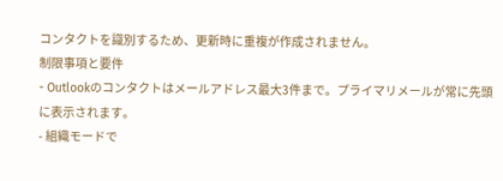コンタクトを識別するため、更新時に重複が作成されません。
制限事項と要件
- Outlookのコンタクトはメールアドレス最大3件まで。プライマリメールが常に先頭に表示されます。
- 組織モードで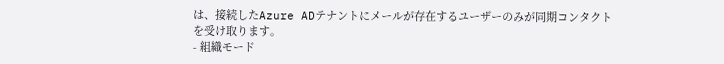は、接続したAzure ADテナントにメールが存在するユーザーのみが同期コンタクトを受け取ります。
- 組織モード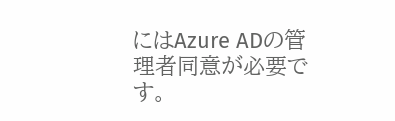にはAzure ADの管理者同意が必要です。